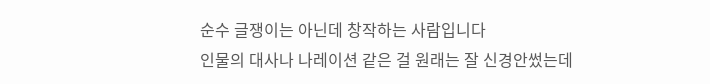순수 글쟁이는 아닌데 창작하는 사람입니다
인물의 대사나 나레이션 같은 걸 원래는 잘 신경안썼는데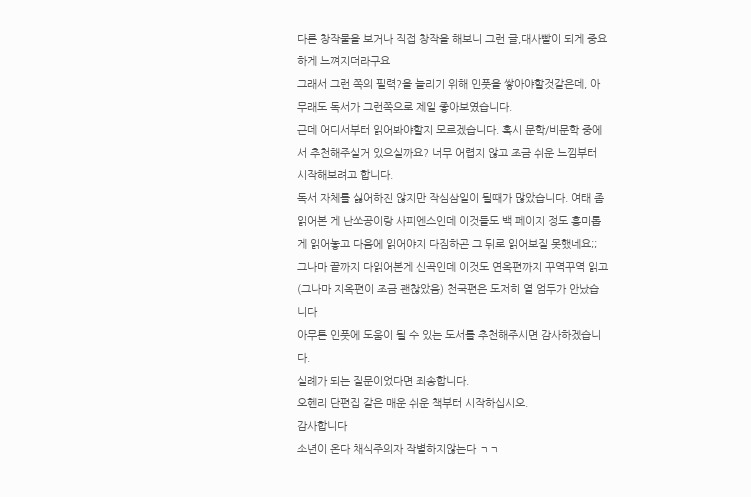다른 창작물을 보거나 직접 창작을 해보니 그런 글,대사빨이 되게 중요하게 느껴지더라구요
그래서 그런 쪽의 필력?을 늘리기 위해 인풋을 쌓아야할것같은데, 아무래도 독서가 그런쪽으로 제일 좋아보였습니다.
근데 어디서부터 읽어봐야할지 모르겠습니다. 혹시 문학/비문학 중에서 추천해주실거 있으실까요? 너무 어렵지 않고 조금 쉬운 느낌부터 시작해보려고 합니다.
독서 자체를 싫어하진 않지만 작심삼일이 될때가 많았습니다. 여태 좀 읽어본 게 난쏘공이랑 사피엔스인데 이것들도 백 페이지 정도 흥미롭게 읽어놓고 다음에 읽어야지 다짐하곤 그 뒤로 읽어보질 못했네요;;
그나마 끝까지 다읽어본게 신곡인데 이것도 연옥편까지 꾸역꾸역 읽고 (그나마 지옥편이 조금 괜찮았음) 천국편은 도저히 열 엄두가 안났습니다
아무튼 인풋에 도움이 될 수 있는 도서를 추천해주시면 감사하겠습니다.
실례가 되는 질문이었다면 죄송합니다.
오헨리 단편집 같은 매운 쉬운 책부터 시작하십시오.
감사합니다
소년이 온다 채식주의자 작별하지않는다 ㄱㄱ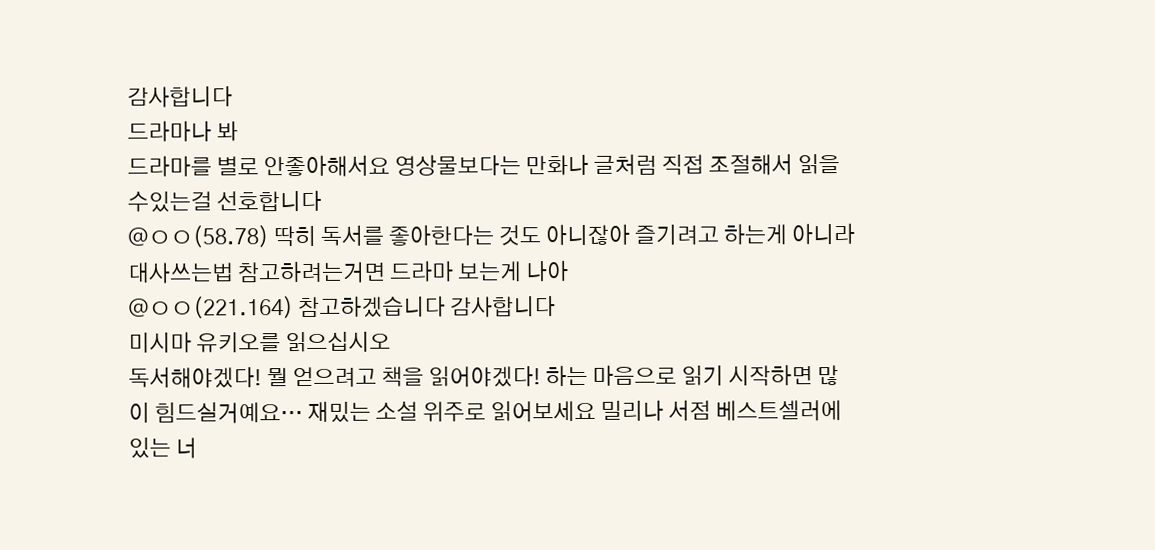감사합니다
드라마나 봐
드라마를 별로 안좋아해서요 영상물보다는 만화나 글처럼 직접 조절해서 읽을수있는걸 선호합니다
@ㅇㅇ(58.78) 딱히 독서를 좋아한다는 것도 아니잖아 즐기려고 하는게 아니라 대사쓰는법 참고하려는거면 드라마 보는게 나아
@ㅇㅇ(221.164) 참고하겠습니다 감사합니다
미시마 유키오를 읽으십시오
독서해야겠다! 뭘 얻으려고 책을 읽어야겠다! 하는 마음으로 읽기 시작하면 많이 힘드실거예요… 재밌는 소설 위주로 읽어보세요 밀리나 서점 베스트셀러에 있는 너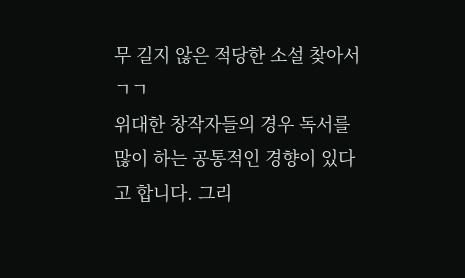무 길지 않은 적당한 소설 찾아서 ㄱㄱ
위대한 창작자들의 경우 독서를 많이 하는 공통적인 경향이 있다고 합니다. 그리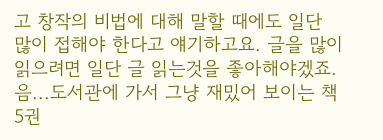고 창작의 비법에 대해 말할 때에도 일단 많이 접해야 한다고 얘기하고요. 글을 많이 읽으려면 일단 글 읽는것을 좋아해야겠죠. 음...도서관에 가서 그냥 재밌어 보이는 책 5권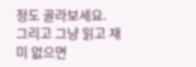정도 골라보세요. 그리고 그냥 읽고 재미 없으면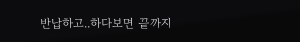반납하고..하다보면 끝까지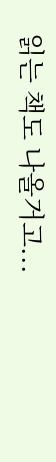읽는 책도 나올거고...